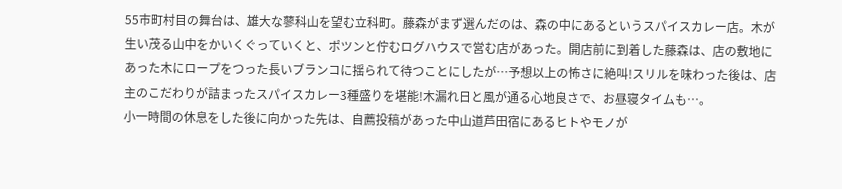55市町村目の舞台は、雄大な蓼科山を望む立科町。藤森がまず選んだのは、森の中にあるというスパイスカレー店。木が生い茂る山中をかいくぐっていくと、ポツンと佇むログハウスで営む店があった。開店前に到着した藤森は、店の敷地にあった木にロープをつった長いブランコに揺られて待つことにしたが…予想以上の怖さに絶叫!スリルを味わった後は、店主のこだわりが詰まったスパイスカレー3種盛りを堪能!木漏れ日と風が通る心地良さで、お昼寝タイムも…。
小一時間の休息をした後に向かった先は、自薦投稿があった中山道芦田宿にあるヒトやモノが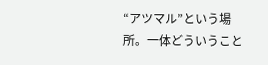“アツマル”という場所。一体どういうこと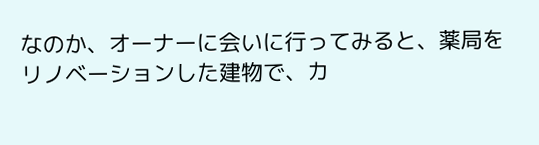なのか、オーナーに会いに行ってみると、薬局をリノベーションした建物で、カ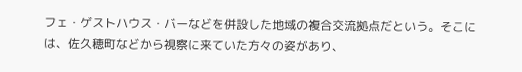フェ・ゲストハウス・バーなどを併設した地域の複合交流拠点だという。そこには、佐久穂町などから視察に来ていた方々の姿があり、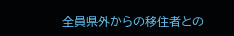全員県外からの移住者との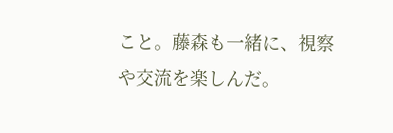こと。藤森も一緒に、視察や交流を楽しんだ。